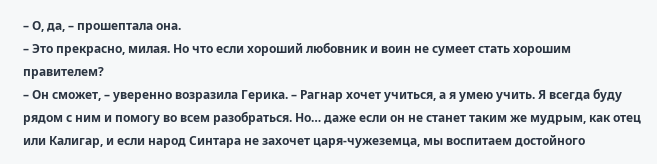– О, да, – прошептала она.
– Это прекрасно, милая. Но что если хороший любовник и воин не сумеет стать хорошим правителем?
– Он сможет, – уверенно возразила Герика. – Рагнар хочет учиться, а я умею учить. Я всегда буду рядом с ним и помогу во всем разобраться. Но… даже если он не станет таким же мудрым, как отец или Калигар, и если народ Синтара не захочет царя-чужеземца, мы воспитаем достойного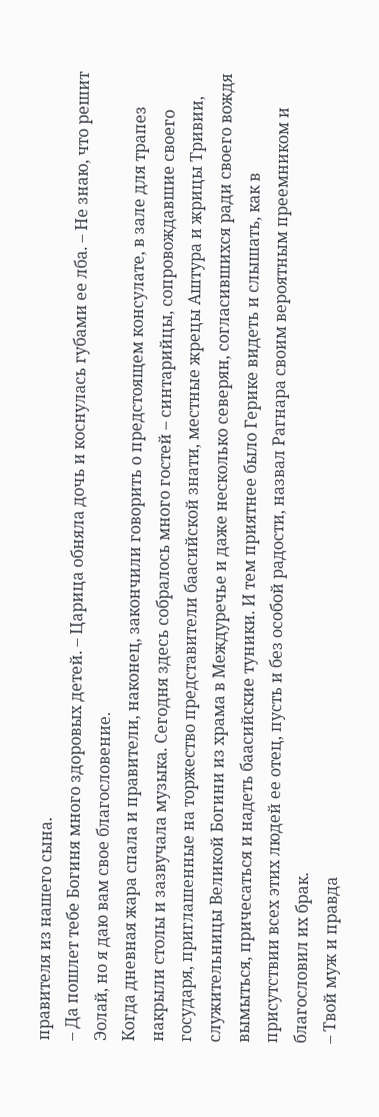правителя из нашего сына.
– Да пошлет тебе Богиня много здоровых детей. – Царица обняла дочь и коснулась губами ее лба. – Не знаю, что решит Эолай, но я даю вам свое благословение.
Когда дневная жара спала и правители, наконец, закончили говорить о предстоящем консулате, в зале для трапез накрыли столы и зазвучала музыка. Сегодня здесь собралось много гостей – синтарийцы, сопровождавшие своего государя, приглашенные на торжество представители баасийской знати, местные жрецы Аштура и жрицы Тривии, служительницы Великой Богини из храма в Междуречье и даже несколько северян, согласившихся ради своего вождя вымыться, причесаться и надеть баасийские туники. И тем приятнее было Герике видеть и слышать, как в присутствии всех этих людей ее отец, пусть и без особой радости, назвал Рагнара своим вероятным преемником и благословил их брак.
– Твой муж и правда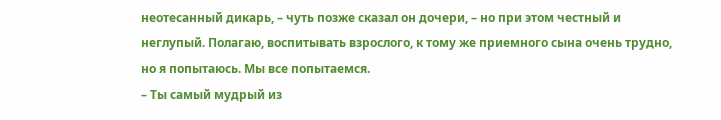неотесанный дикарь, – чуть позже сказал он дочери, – но при этом честный и неглупый. Полагаю, воспитывать взрослого, к тому же приемного сына очень трудно, но я попытаюсь. Мы все попытаемся.
– Ты самый мудрый из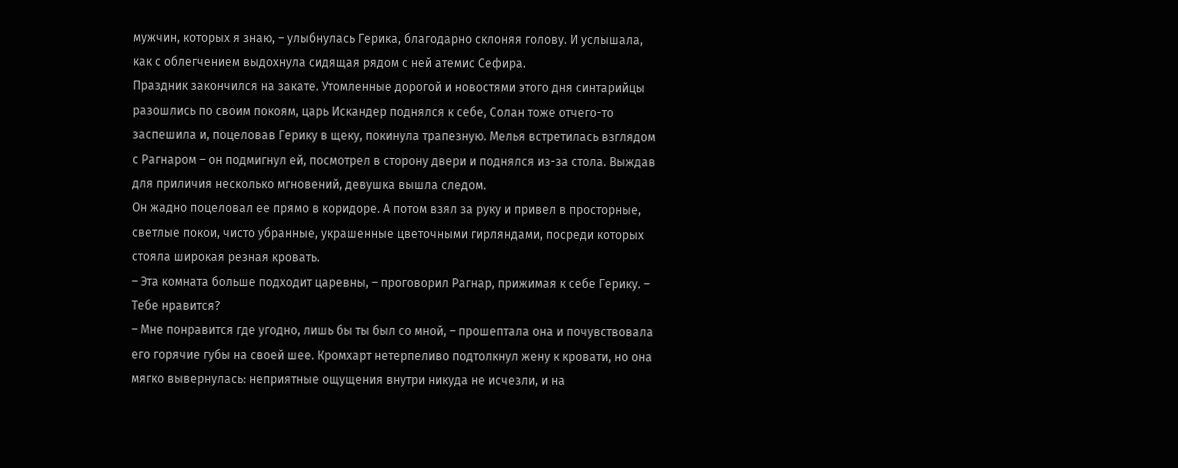мужчин, которых я знаю, – улыбнулась Герика, благодарно склоняя голову. И услышала, как с облегчением выдохнула сидящая рядом с ней атемис Сефира.
Праздник закончился на закате. Утомленные дорогой и новостями этого дня синтарийцы разошлись по своим покоям, царь Искандер поднялся к себе, Солан тоже отчего-то заспешила и, поцеловав Герику в щеку, покинула трапезную. Мелья встретилась взглядом с Рагнаром – он подмигнул ей, посмотрел в сторону двери и поднялся из-за стола. Выждав для приличия несколько мгновений, девушка вышла следом.
Он жадно поцеловал ее прямо в коридоре. А потом взял за руку и привел в просторные, светлые покои, чисто убранные, украшенные цветочными гирляндами, посреди которых стояла широкая резная кровать.
– Эта комната больше подходит царевны, – проговорил Рагнар, прижимая к себе Герику. – Тебе нравится?
– Мне понравится где угодно, лишь бы ты был со мной, – прошептала она и почувствовала его горячие губы на своей шее. Кромхарт нетерпеливо подтолкнул жену к кровати, но она мягко вывернулась: неприятные ощущения внутри никуда не исчезли, и на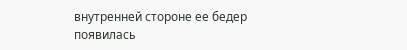внутренней стороне ее бедер появилась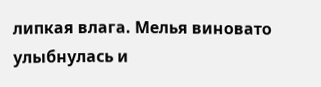липкая влага. Мелья виновато улыбнулась и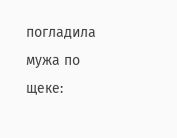погладила мужа по щеке: